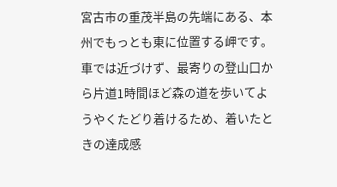宮古市の重茂半島の先端にある、本州でもっとも東に位置する岬です。車では近づけず、最寄りの登山口から片道1時間ほど森の道を歩いてようやくたどり着けるため、着いたときの達成感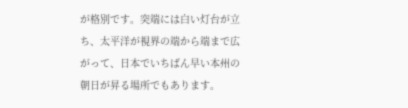が格別です。突端には白い灯台が立ち、太平洋が視界の端から端まで広がって、日本でいちばん早い本州の朝日が昇る場所でもあります。